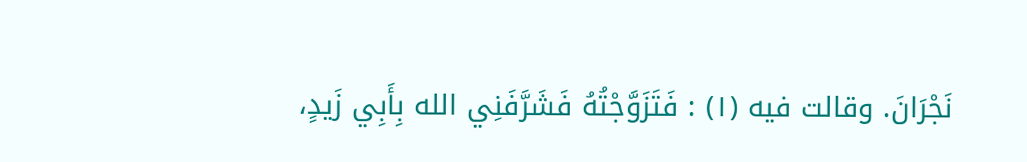نَجْرَانَ. وقالت فيه (١) : فَتَزَوَّجْتُهُ فَشَرَّفَنِي الله بِأَبِي زَيدٍ،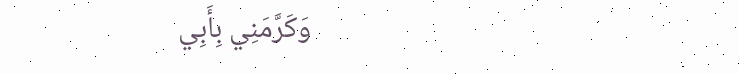وَكَرَّمَنِي بِأَبِي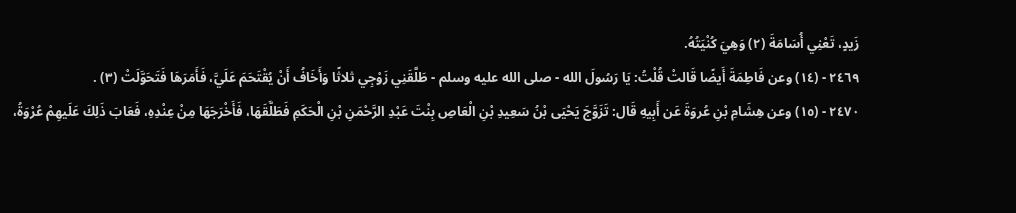زَيدٍ، تَعْنِي أُسَامَةَ (٢) وَهِيَ كُنْيَتُهُ.
٢٤٦٩ - (١٤) وعن فَاطِمَةَ أَيضًا قَالتْ قُلْتُ: يَا رَسُولَ الله - صلى الله عليه وسلم - طَلَّقَنِي زَوْجِي ثلاثًا وَأَخَافُ أَنْ يُقْتَحَمَ عَلَيَّ، فَأَمَرَهَا فَتَحَوَّلَتْ (٣) .
٢٤٧٠ - (١٥) وعن هِشَامِ بْنِ عُروَةَ عَن أَبِيهِ قَال: تَزَوَّجَ يَحْيَى بْنُ سَعِيدِ بْنِ الْعَاصِ بِنْتَ عَبْدِ الرَّحْمَنِ بْنِ الْحَكَمِ فَطَلَّقَهَا، فَأَخْرَجَهَا مِنْ عِنْدِهِ، فَعَابَ ذَلِكَ عَلَيهِمْ عُرْوَةُ،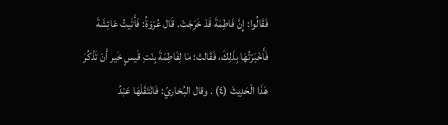فَقَالُوا: إِنَّ فَاطِمَةَ قَدْ خَرَجَتْ. قَال عُرْوَةُ: فَأَتَيتُ عَائِشَةَ فَأَخْبَرْتُهَا بِذَلِكَ، فَقَالتْ: مَا لِفَاطِمَةَ بِنْتِ قَيسٍ خَير أَنْ تَذْكُرَ هَذَا الْحَدِيثَ (٤) . وقال البُخاريّ: فَانْتَقَلَهَا عَبْدُ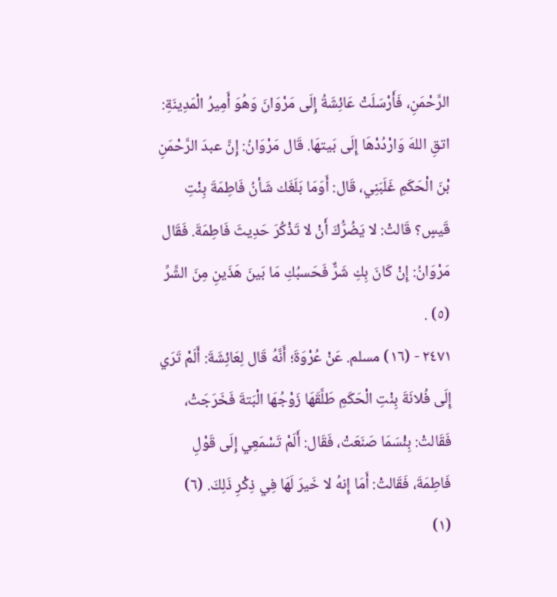الرَّحْمَنِ، فَأَرْسَلَتْ عَائِشَةُ إِلَى مَرْوَانَ وَهُوَ أَمِيرُ الْمَدِينَةِ: اتقِ اللهَ وَارْدُدْهَا إِلَى بَيتهَا. قَال مَرْوَانُ: إِنَّ عبدَ الرَّحْمَنِ بْنَ الْحَكَمِ غَلَبَنِي، قَال: أَوَمَا بَلَغَك شَأنُ فَاطِمَةَ بِنْتِ قَيسٍ؟ قَالتْ: لا يَضُرُّكَ أَنْ لا تَذْكُرَ حَدِيثَ فَاطِمَةَ. فَقَال مَرْوَانُ: إِنْ كَانَ بِكِ شَرٌّ فَحَسبُكِ مَا بَينَ هَذَينِ مِنَ الشَّرِّ (٥) .
٢٤٧١ - (١٦) مسلم. عَنْ عُرْوَةَ؛ أَنَّهُ قَال لِعَائِشَةَ: أَلَمْ تَرَي إِلَى فُلانَةَ بِنْتِ الْحَكَمِ طَلَّقَهَا زَوْجُهَا الْبَتةَ فَخَرَجَتْ، فَقَالتْ: بِئْسَمَا صَنَعَتْ، فَقَال: أَلَمْ تَسْمَعِي إِلَى قَوْلِ فَاطِمَةَ، فَقَالتْ: أَمَا إِنهُ لا خَيرَ لَهَا فِي ذِكْرِ ذَلِكَ. (٦)
(١)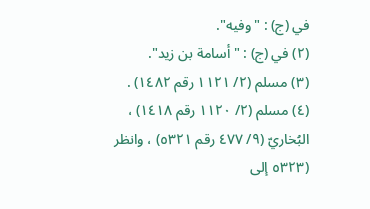في (ج) : "وفيه".
(٢) في (ج) : "أسامة بن زيد".
(٣) مسلم (٢/ ١١٢١ رقم ١٤٨٢) .
(٤) مسلم (٢/ ١١٢٠ رقم ١٤١٨) ، البُخاريّ (٩/ ٤٧٧ رقم ٥٣٢١) ، وانظر (٥٣٢٣ إلى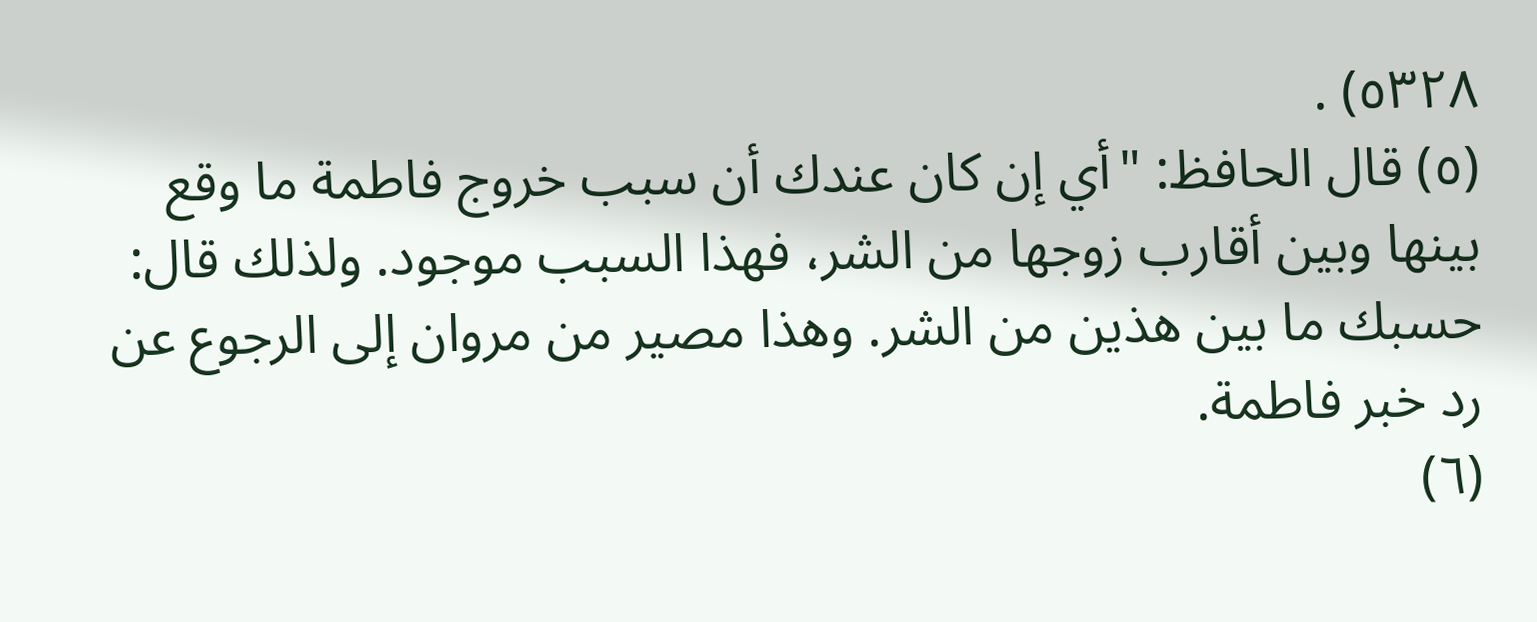٥٣٢٨) .
(٥) قال الحافظ: "أي إن كان عندك أن سبب خروج فاطمة ما وقع بينها وبين أقارب زوجها من الشر، فهذا السبب موجود. ولذلك قال: حسبك ما بين هذين من الشر. وهذا مصير من مروان إلى الرجوع عن رد خبر فاطمة.
(٦)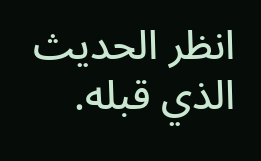انظر الحديث الذي قبله.